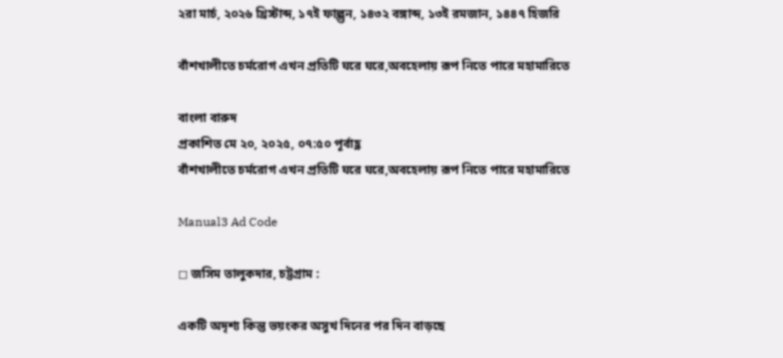২রা মার্চ, ২০২৬ খ্রিস্টাব্দ, ১৭ই ফাল্গুন, ১৪৩২ বঙ্গাব্দ, ১৩ই রমজান, ১৪৪৭ হিজরি

বাঁশখালীতে চর্মরোগ এখন প্রতিটি ঘরে ঘরে,অবহেলায় রূপ নিতে পারে মহামারিতে

বাংলা বারুদ
প্রকাশিত মে ২০, ২০২৫, ০৭:৫০ পূর্বাহ্ণ
বাঁশখালীতে চর্মরোগ এখন প্রতিটি ঘরে ঘরে,অবহেলায় রূপ নিতে পারে মহামারিতে

Manual3 Ad Code

◻ জসিম তালুকদার, চট্টগ্রাম :

একটি অদৃশ্য কিন্তু ভয়ংকর অসুখ দিনের পর দিন বাড়ছে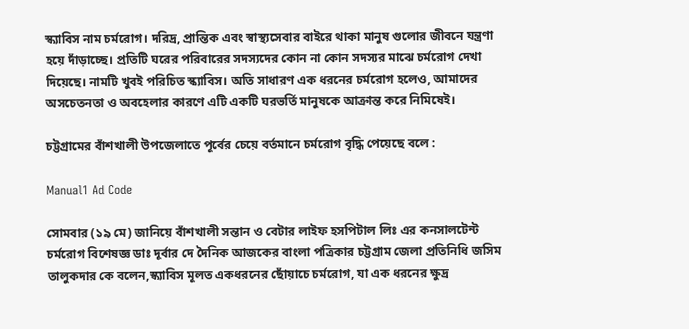স্ক্যাবিস নাম চর্মরোগ। দরিদ্র, প্রান্তিক এবং স্বাস্থ্যসেবার বাইরে থাকা মানুষ গুলোর জীবনে যন্ত্রণা হয়ে দাঁড়াচ্ছে। প্রতিটি ঘরের পরিবারের সদস্যদের কোন না কোন সদস্যর মাঝে চর্মরোগ দেখা দিয়েছে। নামটি খুবই পরিচিত স্ক্যাবিস। অতি সাধারণ এক ধরনের চর্মরোগ হলেও, আমাদের অসচেতনতা ও অবহেলার কারণে এটি একটি ঘরভর্তি মানুষকে আক্রান্ত করে নিমিষেই।

চট্টগ্রামের বাঁশখালী উপজেলাতে পূর্বের চেয়ে বর্তমানে চর্মরোগ বৃদ্ধি পেয়েছে বলে :

Manual1 Ad Code

সোমবার (১৯ মে) জানিয়ে বাঁশখালী সন্তান ও বেটার লাইফ হসপিটাল লিঃ এর কনসালটেন্ট চর্মরোগ বিশেষজ্ঞ ডাঃ দূর্বার দে দৈনিক আজকের বাংলা পত্রিকার চট্টগ্রাম জেলা প্রতিনিধি জসিম তালুকদার কে বলেন,স্ক্যাবিস মূলত একধরনের ছোঁয়াচে চর্মরোগ, যা এক ধরনের ক্ষুদ্র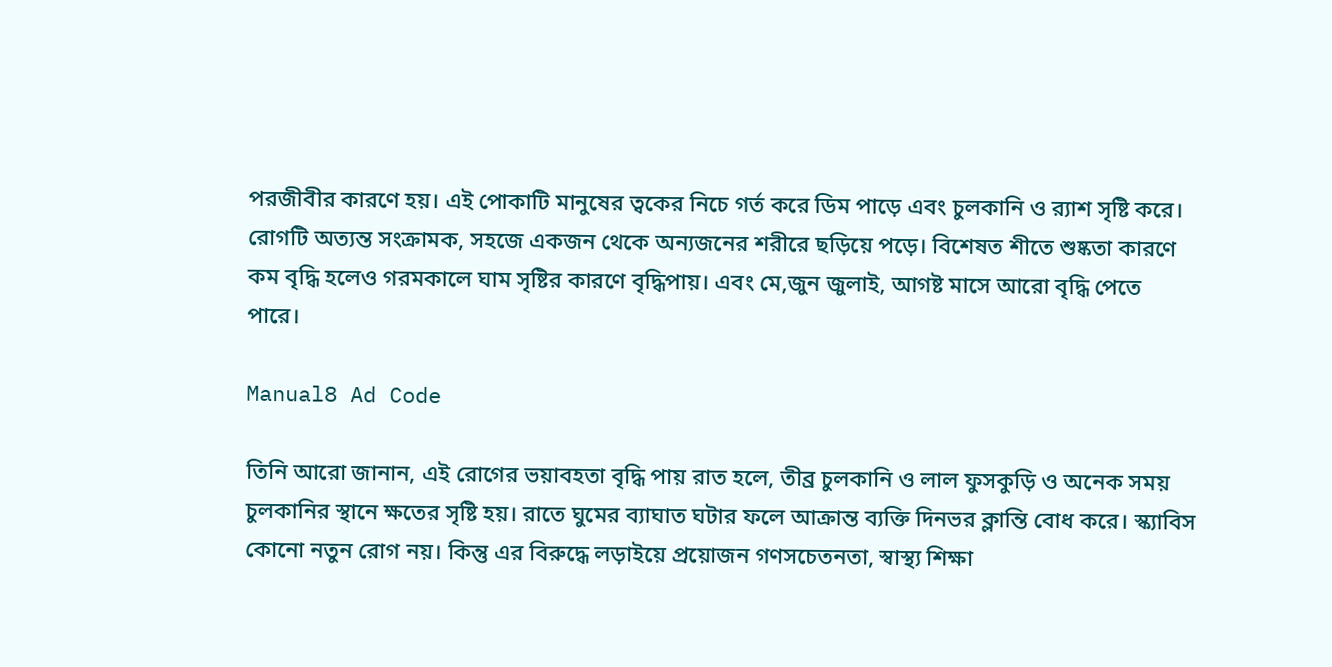পরজীবীর কারণে হয়। এই পোকাটি মানুষের ত্বকের নিচে গর্ত করে ডিম পাড়ে এবং চুলকানি ও র‌্যাশ সৃষ্টি করে। রোগটি অত্যন্ত সংক্রামক, সহজে একজন থেকে অন্যজনের শরীরে ছড়িয়ে পড়ে। বিশেষত শীতে শুষ্কতা কারণে কম বৃদ্ধি হলেও গরমকালে ঘাম সৃষ্টির কারণে বৃদ্ধিপায়। এবং মে,জুন জুলাই, আগষ্ট মাসে আরো বৃদ্ধি পেতে পারে।

Manual8 Ad Code

তিনি আরো জানান, এই রোগের ভয়াবহতা বৃদ্ধি পায় রাত হলে, তীব্র চুলকানি ও লাল ফুসকুড়ি ও অনেক সময় চুলকানির স্থানে ক্ষতের সৃষ্টি হয়। রাতে ঘুমের ব্যাঘাত ঘটার ফলে আক্রান্ত ব্যক্তি দিনভর ক্লান্তি বোধ করে। স্ক্যাবিস কোনো নতুন রোগ নয়। কিন্তু এর বিরুদ্ধে লড়াইয়ে প্রয়োজন গণসচেতনতা, স্বাস্থ্য শিক্ষা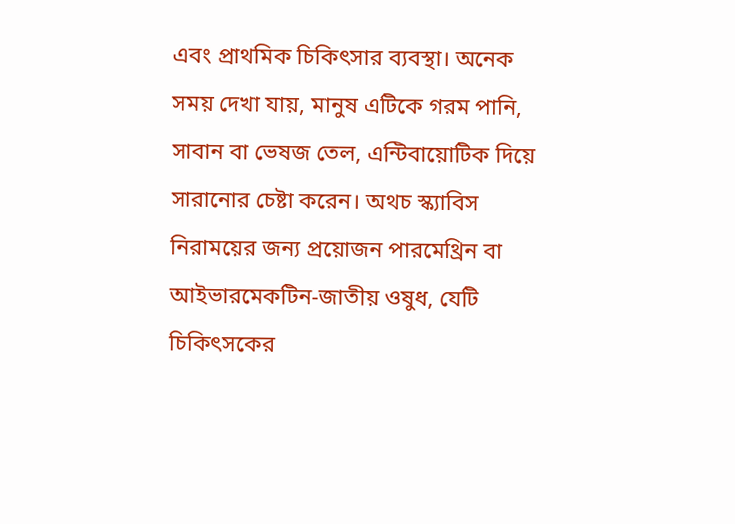এবং প্রাথমিক চিকিৎসার ব্যবস্থা। অনেক সময় দেখা যায়, মানুষ এটিকে গরম পানি, সাবান বা ভেষজ তেল, এন্টিবায়োটিক দিয়ে সারানোর চেষ্টা করেন। অথচ স্ক্যাবিস নিরাময়ের জন্য প্রয়োজন পারমেথ্রিন বা আইভারমেকটিন-জাতীয় ওষুধ, যেটি চিকিৎসকের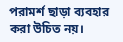পরামর্শ ছাড়া ব্যবহার করা উচিত নয়।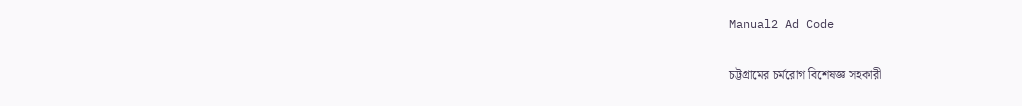Manual2 Ad Code

চট্টগ্রামের চর্মরোগ বিশেষজ্ঞ সহকারী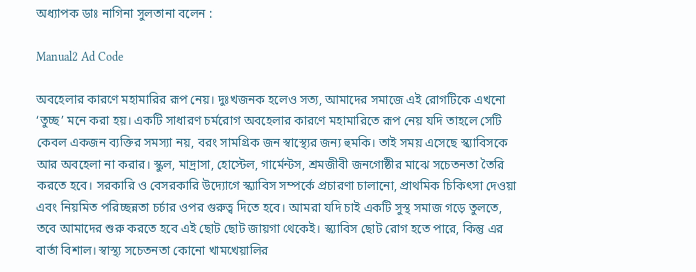অধ্যাপক ডাঃ নাগিনা সুলতানা বলেন :

Manual2 Ad Code

অবহেলার কারণে মহামারির রূপ নেয়। দুঃখজনক হলেও সত্য, আমাদের সমাজে এই রোগটিকে এখনো ‘তুচ্ছ’ মনে করা হয়। একটি সাধারণ চর্মরোগ অবহেলার কারণে মহামারিতে রূপ নেয় যদি তাহলে সেটি কেবল একজন ব্যক্তির সমস্যা নয়, বরং সামগ্রিক জন স্বাস্থ্যের জন্য হুমকি। তাই সময় এসেছে স্ক্যাবিসকে আর অবহেলা না করার। স্কুল, মাদ্রাসা, হোস্টেল, গার্মেন্টস, শ্রমজীবী জনগোষ্ঠীর মাঝে সচেতনতা তৈরি করতে হবে। সরকারি ও বেসরকারি উদ্যোগে স্ক্যাবিস সম্পর্কে প্রচারণা চালানো, প্রাথমিক চিকিৎসা দেওয়া এবং নিয়মিত পরিচ্ছন্নতা চর্চার ওপর গুরুত্ব দিতে হবে। আমরা যদি চাই একটি সুস্থ সমাজ গড়ে তুলতে, তবে আমাদের শুরু করতে হবে এই ছোট ছোট জায়গা থেকেই। স্ক্যাবিস ছোট রোগ হতে পারে, কিন্তু এর বার্তা বিশাল। স্বাস্থ্য সচেতনতা কোনো খামখেয়ালির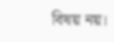বিষয় নয়।